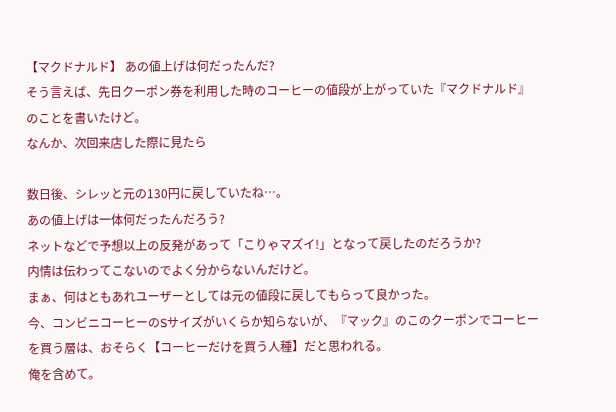【マクドナルド】 あの値上げは何だったんだ?
そう言えば、先日クーポン券を利用した時のコーヒーの値段が上がっていた『マクドナルド』のことを書いたけど。
なんか、次回来店した際に見たら

数日後、シレッと元の130円に戻していたね…。
あの値上げは一体何だったんだろう?
ネットなどで予想以上の反発があって「こりゃマズイ!」となって戻したのだろうか?
内情は伝わってこないのでよく分からないんだけど。
まぁ、何はともあれユーザーとしては元の値段に戻してもらって良かった。
今、コンビニコーヒーのSサイズがいくらか知らないが、『マック』のこのクーポンでコーヒーを買う層は、おそらく【コーヒーだけを買う人種】だと思われる。
俺を含めて。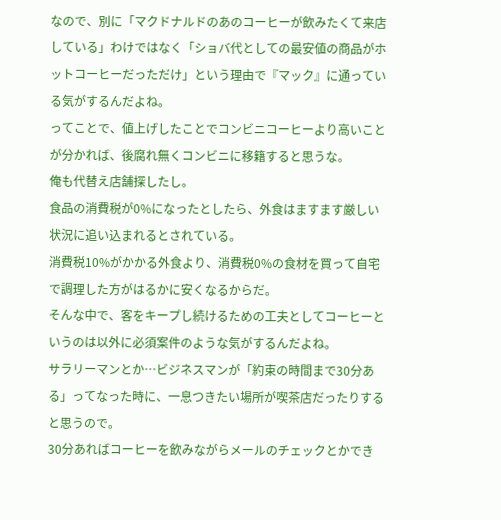なので、別に「マクドナルドのあのコーヒーが飲みたくて来店している」わけではなく「ショバ代としての最安値の商品がホットコーヒーだっただけ」という理由で『マック』に通っている気がするんだよね。
ってことで、値上げしたことでコンビニコーヒーより高いことが分かれば、後腐れ無くコンビニに移籍すると思うな。
俺も代替え店舗探したし。
食品の消費税が0%になったとしたら、外食はますます厳しい状況に追い込まれるとされている。
消費税10%がかかる外食より、消費税0%の食材を買って自宅で調理した方がはるかに安くなるからだ。
そんな中で、客をキープし続けるための工夫としてコーヒーというのは以外に必須案件のような気がするんだよね。
サラリーマンとか…ビジネスマンが「約束の時間まで30分ある」ってなった時に、一息つきたい場所が喫茶店だったりすると思うので。
30分あればコーヒーを飲みながらメールのチェックとかでき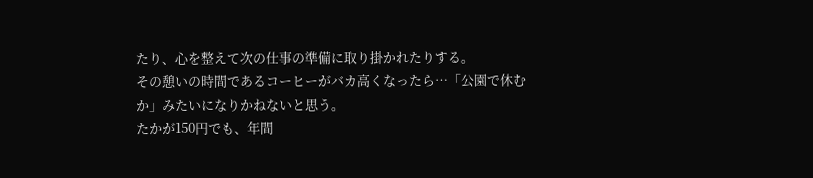たり、心を整えて次の仕事の準備に取り掛かれたりする。
その憩いの時間であるコーヒーがバカ高くなったら…「公園で休むか」みたいになりかねないと思う。
たかが150円でも、年間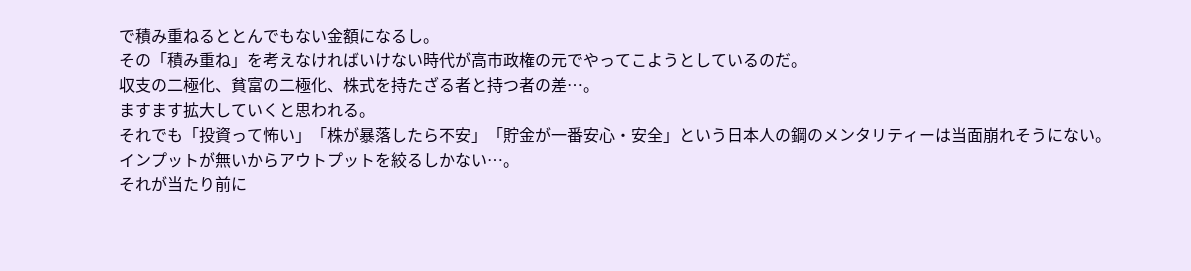で積み重ねるととんでもない金額になるし。
その「積み重ね」を考えなければいけない時代が高市政権の元でやってこようとしているのだ。
収支の二極化、貧富の二極化、株式を持たざる者と持つ者の差…。
ますます拡大していくと思われる。
それでも「投資って怖い」「株が暴落したら不安」「貯金が一番安心・安全」という日本人の鋼のメンタリティーは当面崩れそうにない。
インプットが無いからアウトプットを絞るしかない…。
それが当たり前に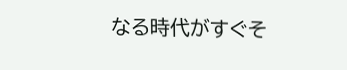なる時代がすぐそ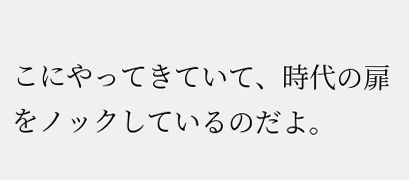こにやってきていて、時代の扉をノックしているのだよ。